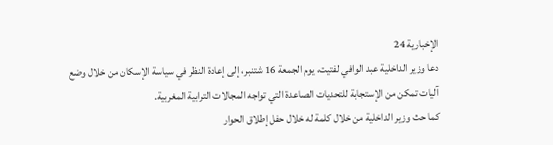الإخبارية 24
دعا وزير الداخلية عبد الوافي لفتيت، يوم الجمعة 16 شتنبر، إلى إعادة النظر في سياسة الإسكان من خلال وضع آليات تمكن من الإستجابة للتحديات الصاعدة التي تواجه المجالات الترابية المغربية.
كما حث وزير الداخلية من خلال كلمة له خلال حفل إطلاق الحوار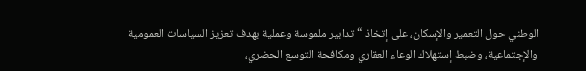الوطني حول التعمير والإسكان، على إتخاذ “تدابير ملموسة وعملية بهدف تعزيز السياسات العمومية والإجتماعية، وضبط إستهلاك الوعاء العقاري ومكافحة التوسع الحضري،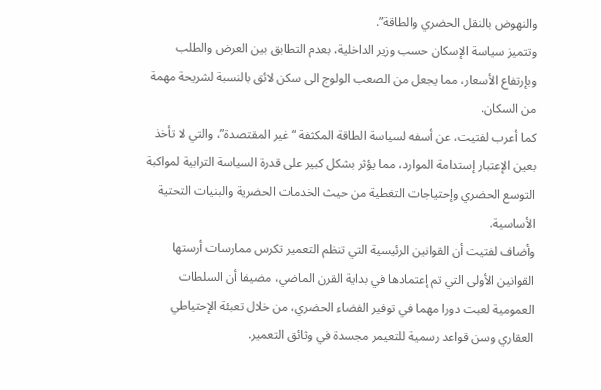والنهوض بالنقل الحضري والطاقة”.
وتتميز سياسة الإسكان حسب وزير الداخلية، بعدم التطابق بين العرض والطلب وبإرتفاع الأسعار، مما يجعل من الصعب الولوج الى سكن لائق بالنسبة لشريحة مهمة من السكان.
كما أعرب لفتيت، عن أسفه لسياسة الطاقة المكثفة “غير المقتصدة”، والتي لا تأخذ بعين الإعتبار إستدامة الموارد، مما يؤثر بشكل كبير على قدرة السياسة الترابية لمواكبة التوسع الحضري وإحتياجات التغطية من حيث الخدمات الحضرية والبنيات التحتية الأساسية.
وأضاف لفتيت أن القوانين الرئيسية التي تنظم التعمير تكرس ممارسات أرستها القوانين الأولى التي تم إعتمادها في بداية القرن الماضي، مضيفا أن السلطات العمومية لعبت دورا مهما في توفير الفضاء الحضري، من خلال تعبئة الإحتياطي العقاري وسن قواعد رسمية للتعيمر مجسدة في وثائق التعمير.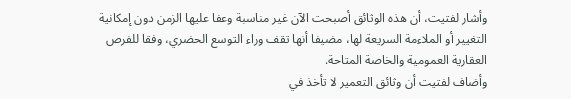وأشار لفتيت، أن هذه الوثائق أصبحت الآن غير مناسبة وعفا عليها الزمن دون إمكانية التغيير أو الملاءمة السريعة لها، مضيفا أنها تقف وراء التوسع الحضري، وفقا للفرص العقارية العمومية والخاصة المتاحة.
وأضاف لفتيت أن وثائق التعمير لا تأخذ في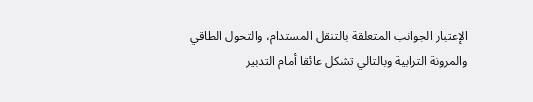الإعتبار الجوانب المتعلقة بالتنقل المستدام، والتحول الطاقي والمرونة الترابية وبالتالي تشكل عائقا أمام التدبير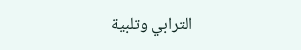الترابي وتلبية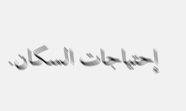إحتياجات السكان.